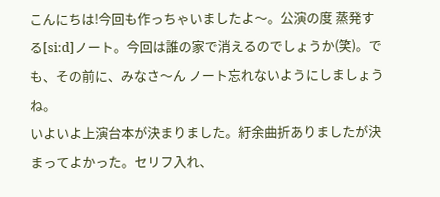こんにちは!今回も作っちゃいましたよ〜。公演の度 蒸発する[si:d]ノート。今回は誰の家で消えるのでしょうか(笑)。でも、その前に、みなさ〜ん ノート忘れないようにしましょうね。
いよいよ上演台本が決まりました。紆余曲折ありましたが決まってよかった。セリフ入れ、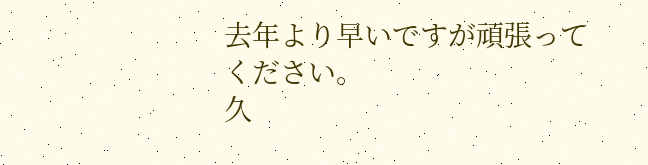去年より早いですが頑張ってください。
久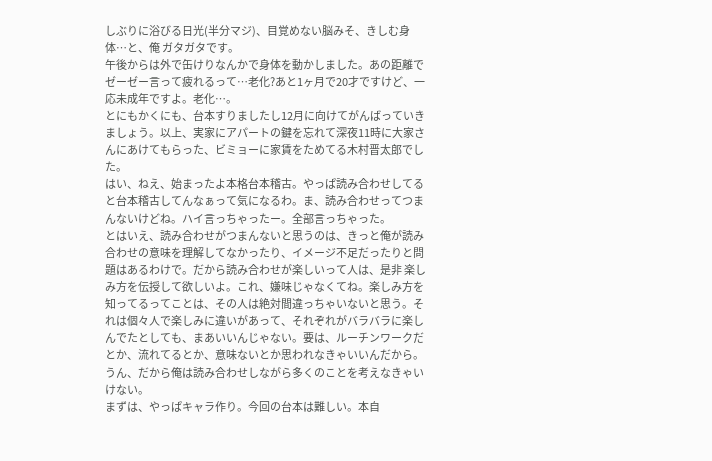しぶりに浴びる日光(半分マジ)、目覚めない脳みそ、きしむ身体…と、俺 ガタガタです。
午後からは外で缶けりなんかで身体を動かしました。あの距離でゼーゼー言って疲れるって…老化?あと1ヶ月で20才ですけど、一応未成年ですよ。老化…。
とにもかくにも、台本すりましたし12月に向けてがんばっていきましょう。以上、実家にアパートの鍵を忘れて深夜11時に大家さんにあけてもらった、ビミョーに家賃をためてる木村晋太郎でした。
はい、ねえ、始まったよ本格台本稽古。やっぱ読み合わせしてると台本稽古してんなぁって気になるわ。ま、読み合わせってつまんないけどね。ハイ言っちゃったー。全部言っちゃった。
とはいえ、読み合わせがつまんないと思うのは、きっと俺が読み合わせの意味を理解してなかったり、イメージ不足だったりと問題はあるわけで。だから読み合わせが楽しいって人は、是非 楽しみ方を伝授して欲しいよ。これ、嫌味じゃなくてね。楽しみ方を知ってるってことは、その人は絶対間違っちゃいないと思う。それは個々人で楽しみに違いがあって、それぞれがバラバラに楽しんでたとしても、まあいいんじゃない。要は、ルーチンワークだとか、流れてるとか、意味ないとか思われなきゃいいんだから。
うん、だから俺は読み合わせしながら多くのことを考えなきゃいけない。
まずは、やっぱキャラ作り。今回の台本は難しい。本自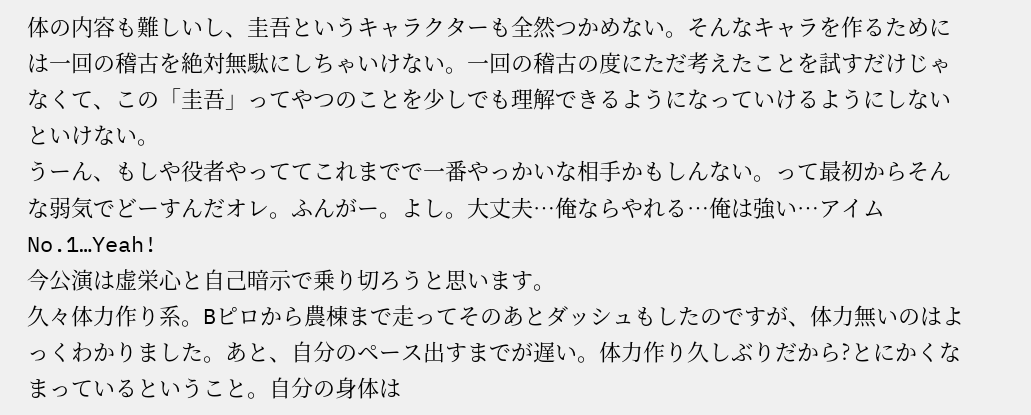体の内容も難しいし、圭吾というキャラクターも全然つかめない。そんなキャラを作るためには一回の稽古を絶対無駄にしちゃいけない。一回の稽古の度にただ考えたことを試すだけじゃなくて、この「圭吾」ってやつのことを少しでも理解できるようになっていけるようにしないといけない。
うーん、もしや役者やっててこれまでで一番やっかいな相手かもしんない。って最初からそんな弱気でどーすんだオレ。ふんがー。よし。大丈夫…俺ならやれる…俺は強い…アイムNo.1…Yeah!
今公演は虚栄心と自己暗示で乗り切ろうと思います。
久々体力作り系。Bピロから農棟まで走ってそのあとダッシュもしたのですが、体力無いのはよっくわかりました。あと、自分のペース出すまでが遅い。体力作り久しぶりだから?とにかくなまっているということ。自分の身体は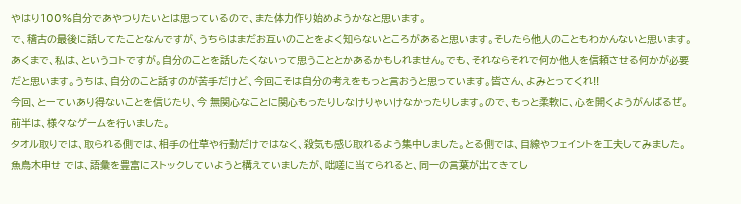やはり100%自分であやつりたいとは思っているので、また体力作り始めようかなと思います。
で、稽古の最後に話してたことなんですが、うちらはまだお互いのことをよく知らないところがあると思います。そしたら他人のこともわかんないと思います。あくまで、私は、というコトですが。自分のことを話したくないって思うこととかあるかもしれません。でも、それならそれで何か他人を信頼させる何かが必要だと思います。うちは、自分のこと話すのが苦手だけど、今回こそは自分の考えをもっと言おうと思っています。皆さん、よみとってくれ!!
今回、とーていあり得ないことを信じたり、今 無関心なことに関心もったりしなけりゃいけなかったりします。ので、もっと柔軟に、心を開くようがんばるぜ。
前半は、様々なゲームを行いました。
タオル取りでは、取られる側では、相手の仕草や行動だけではなく、殺気も感じ取れるよう集中しました。とる側では、目線やフェイントを工夫してみました。
魚鳥木申せ では、語彙を豊富にストックしていようと構えていましたが、咄嗟に当てられると、同一の言葉が出てきてし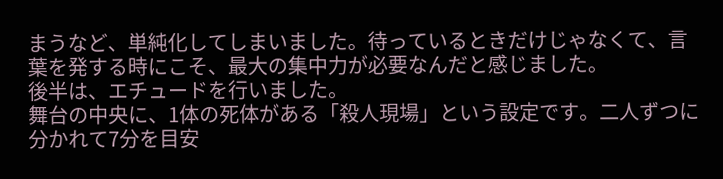まうなど、単純化してしまいました。待っているときだけじゃなくて、言葉を発する時にこそ、最大の集中力が必要なんだと感じました。
後半は、エチュードを行いました。
舞台の中央に、1体の死体がある「殺人現場」という設定です。二人ずつに分かれて7分を目安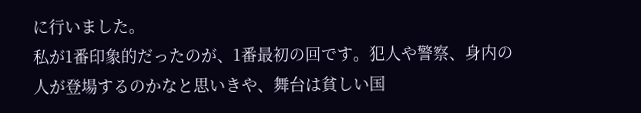に行いました。
私が1番印象的だったのが、1番最初の回です。犯人や警察、身内の人が登場するのかなと思いきや、舞台は貧しい国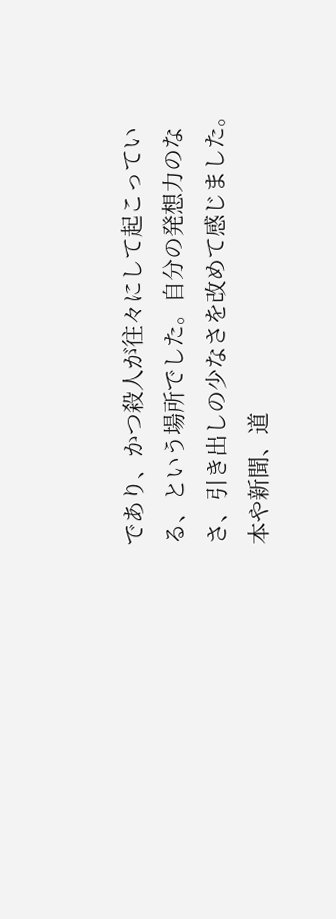であり、かつ殺人が往々にして起こっている、という場所でした。自分の発想力のなさ、引き出しの少なさを改めて感じました。本や新聞、道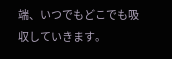端、いつでもどこでも吸収していきます。